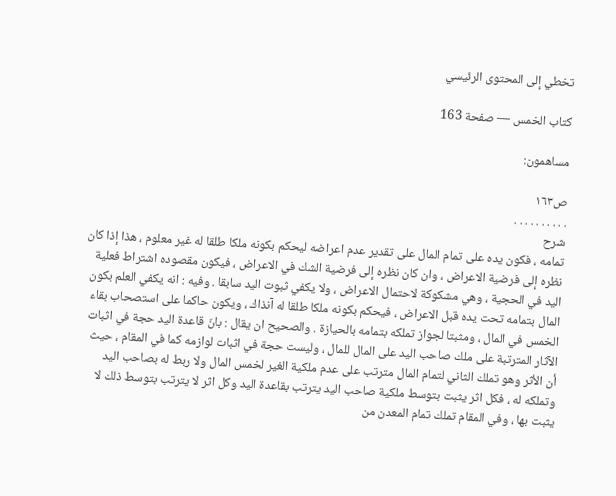تخطي إلى المحتوى الرئيسي

كتاب الخمس — صفحة 163

مساهمون:

ص١٦٣
. . . . . . . . . .
شرح
تمامه ، فكون يده على تمام المال على تقدير عدم اعراضه ليحكم بكونه ملكا طلقا له غير معلوم ، هذا إذا كان نظره إلى فرضية الاعراض ، وان كان نظره إلى فرضية الشك في الاعراض ، فيكون مقصوده اشتراط فعلية اليد في الحجية ، وهي مشكوكة لاحتمال الاعراض ، ولا يكفي ثبوت اليد سابقا . وفيه : انه يكفي العلم بكون المال بتمامه تحت يده قبل الاعراض ، فيحكم بكونه ملكا طلقا له آنذاك ، ويكون حاكما على استصحاب بقاء الخمس في المال ، ومثبتا لجواز تملكه بتمامه بالحيازة . والصحيح ان يقال : بانّ قاعدة اليد حجة في اثبات الآثار المترتبة على ملك صاحب اليد على المال للمال ، وليست حجة في اثبات لوازمه كما في المقام ، حيث أن الأثر وهو تملك الثاني لتمام المال مترتب على عدم ملكية الغير لخمس المال ولا ربط له بصاحب اليد وتملكه له ، فكل اثر يثبت بتوسط ملكية صاحب اليد يترتب بقاعدة اليد وكل اثر لا يترتب بتوسط ذلك لا يثبت بها ، وفي المقام تملك تمام المعدن من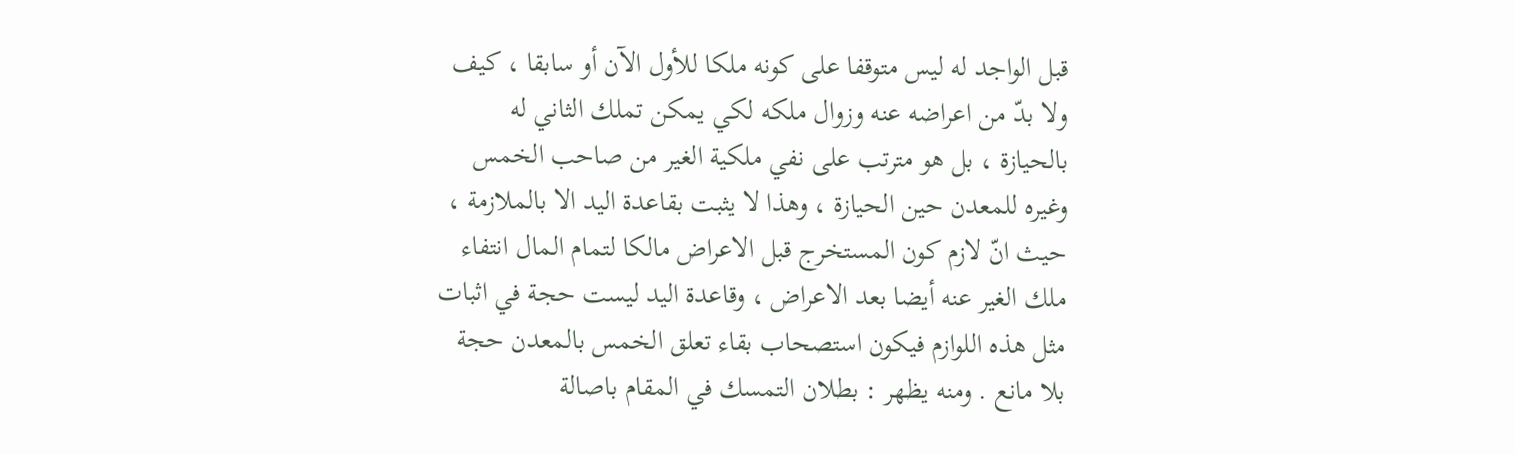قبل الواجد له ليس متوقفا على كونه ملكا للأول الآن أو سابقا ، كيف ولا بدّ من اعراضه عنه وزوال ملكه لكي يمكن تملك الثاني له بالحيازة ، بل هو مترتب على نفي ملكية الغير من صاحب الخمس وغيره للمعدن حين الحيازة ، وهذا لا يثبت بقاعدة اليد الا بالملازمة ، حيث انّ لازم كون المستخرج قبل الاعراض مالكا لتمام المال انتفاء ملك الغير عنه أيضا بعد الاعراض ، وقاعدة اليد ليست حجة في اثبات مثل هذه اللوازم فيكون استصحاب بقاء تعلق الخمس بالمعدن حجة بلا مانع . ومنه يظهر : بطلان التمسك في المقام باصالة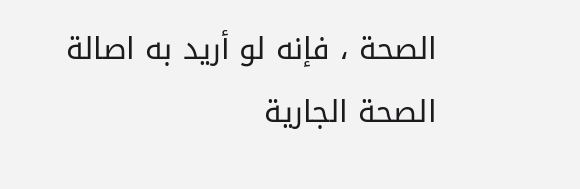الصحة ، فإنه لو أريد به اصالة الصحة الجارية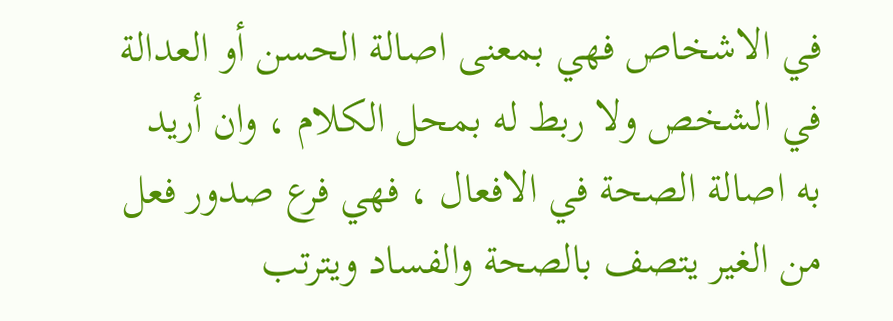في الاشخاص فهي بمعنى اصالة الحسن أو العدالة في الشخص ولا ربط له بمحل الكلام ، وان أريد به اصالة الصحة في الافعال ، فهي فرع صدور فعل من الغير يتصف بالصحة والفساد ويترتب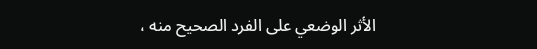الأثر الوضعي على الفرد الصحيح منه ،